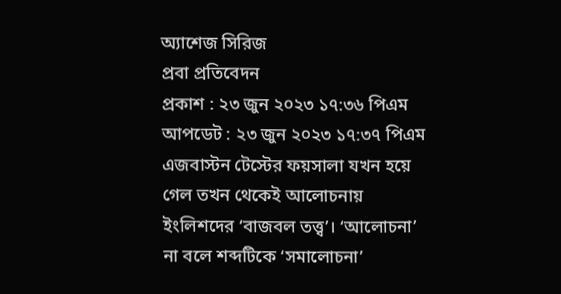অ্যাশেজ সিরিজ
প্রবা প্রতিবেদন
প্রকাশ : ২৩ জুন ২০২৩ ১৭:৩৬ পিএম
আপডেট : ২৩ জুন ২০২৩ ১৭:৩৭ পিএম
এজবাস্টন টেস্টের ফয়সালা যখন হয়ে গেল তখন থেকেই আলোচনায় ইংলিশদের ‘বাজবল তত্ত্ব’। ‘আলোচনা’ না বলে শব্দটিকে ‘সমালোচনা’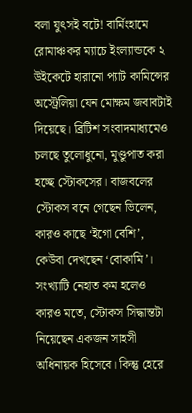বলা যুৎসই বটে! বার্মিংহামে রোমাঞ্চকর ম্যাচে ইংল্যান্ডকে ২ উইকেটে হারানো প্যাট কামিন্সের অস্ট্রেলিয়া যেন মোক্ষম জবাবটাই দিয়েছে। ব্রিটিশ সংবাদমাধ্যমেও চলছে তুলোধুনো, মুণ্ডুপাত করা হচ্ছে স্টোকসের। বাজবলের স্টোকস বনে গেছেন ভিলেন, কারও কাছে ‘ইগো বেশি’, কেউবা দেখছেন ‘বোকামি’। সংখ্যাটি নেহাত কম হলেও কারও মতে, স্টোকস সিদ্ধান্তটা নিয়েছেন একজন সাহসী অধিনায়ক হিসেবে। কিন্তু হেরে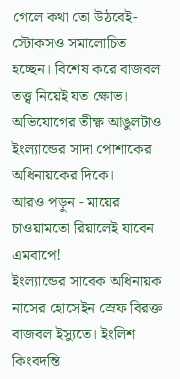গেলে কথা তো উঠবেই- স্টোকসও সমালোচিত হচ্ছেন। বিশেষ করে বাজবল তত্ত্ব নিয়েই যত ক্ষোভ। অভিযোগের তীক্ষ্ণ আঙুলটাও ইংল্যান্ডের সাদা পোশাকের অধিনায়কের দিকে।
আরও পড়ুন - মায়ের চাওয়ামতো রিয়ালেই যাবেন এমবাপে!
ইংল্যান্ডের সাবেক অধিনায়ক নাসের হোসেইন স্রেফ বিরক্ত বাজবল ইস্যুতে। ইংলিশ কিংবদন্তি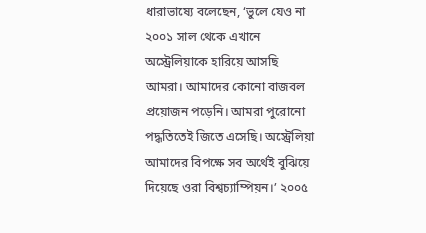ধারাভাষ্যে বলেছেন, ‘ভুলে যেও না ২০০১ সাল থেকে এখানে অস্ট্রেলিয়াকে হারিয়ে আসছি আমরা। আমাদের কোনো বাজবল প্রয়োজন পড়েনি। আমরা পুরোনো পদ্ধতিতেই জিতে এসেছি। অস্ট্রেলিয়া আমাদের বিপক্ষে সব অর্থেই বুঝিয়ে দিয়েছে ওরা বিশ্বচ্যাম্পিয়ন।’ ২০০৫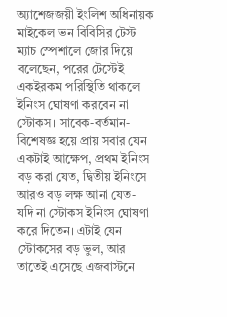অ্যাশেজজয়ী ইংলিশ অধিনায়ক মাইকেল ভন বিবিসির টেস্ট ম্যাচ স্পেশালে জোর দিয়ে বলেছেন, পরের টেস্টেই একইরকম পরিস্থিতি থাকলে ইনিংস ঘোষণা করবেন না স্টোকস। সাবেক-বর্তমান-বিশেষজ্ঞ হয়ে প্রায় সবার যেন একটাই আক্ষেপ, প্রথম ইনিংস বড় করা যেত, দ্বিতীয় ইনিংসে আরও বড় লক্ষ আনা যেত- যদি না স্টোকস ইনিংস ঘোষণা করে দিতেন। এটাই যেন স্টোকসের বড় ভুল, আর তাতেই এসেছে এজবাস্টনে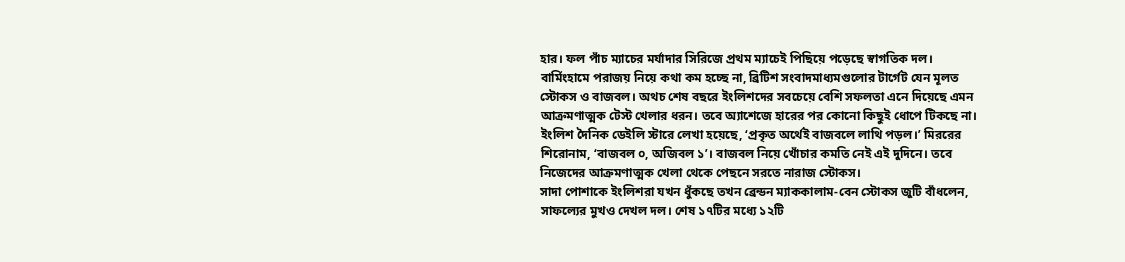হার। ফল পাঁচ ম্যাচের মর্যাদার সিরিজে প্রথম ম্যাচেই পিছিয়ে পড়েছে স্বাগতিক দল।
বার্মিংহামে পরাজয় নিয়ে কথা কম হচ্ছে না, ব্রিটিশ সংবাদমাধ্যমগুলোর টার্গেট যেন মূলত স্টোকস ও বাজবল। অথচ শেষ বছরে ইংলিশদের সবচেয়ে বেশি সফলতা এনে দিয়েছে এমন আক্রমণাত্মক টেস্ট খেলার ধরন। তবে অ্যাশেজে হারের পর কোনো কিছুই ধোপে টিকছে না। ইংলিশ দৈনিক ডেইলি স্টারে লেখা হয়েছে, ‘প্রকৃত অর্থেই বাজবলে লাথি পড়ল।’ মিররের শিরোনাম, ‘বাজবল ০, অজিবল ১’। বাজবল নিয়ে খোঁচার কমতি নেই এই দুদিনে। তবে নিজেদের আক্রমণাত্মক খেলা থেকে পেছনে সরতে নারাজ স্টোকস।
সাদা পোশাকে ইংলিশরা যখন ধুঁকছে তখন ব্রেন্ডন ম্যাককালাম-বেন স্টোকস জুটি বাঁধলেন, সাফল্যের মুখও দেখল দল। শেষ ১৭টির মধ্যে ১২টি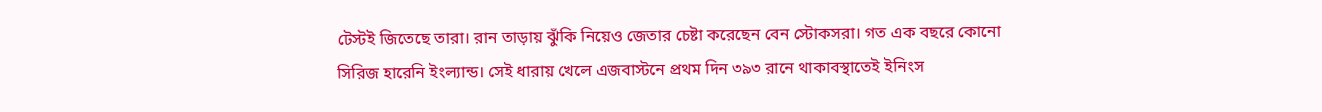টেস্টই জিতেছে তারা। রান তাড়ায় ঝুঁকি নিয়েও জেতার চেষ্টা করেছেন বেন স্টোকসরা। গত এক বছরে কোনো সিরিজ হারেনি ইংল্যান্ড। সেই ধারায় খেলে এজবাস্টনে প্রথম দিন ৩৯৩ রানে থাকাবস্থাতেই ইনিংস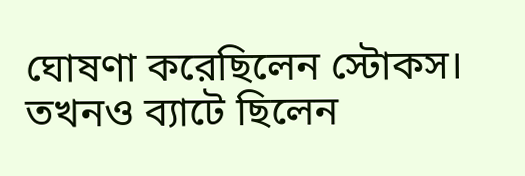ঘোষণা করেছিলেন স্টোকস। তখনও ব্যাটে ছিলেন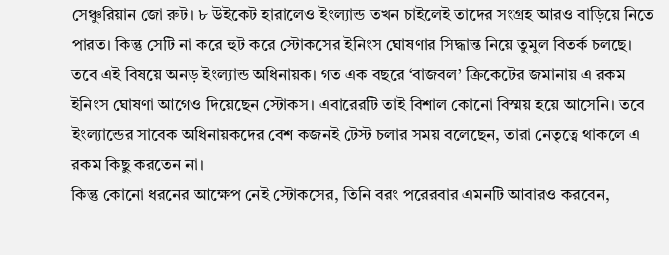সেঞ্চুরিয়ান জো রুট। ৮ উইকেট হারালেও ইংল্যান্ড তখন চাইলেই তাদের সংগ্রহ আরও বাড়িয়ে নিতে পারত। কিন্তু সেটি না করে হুট করে স্টোকসের ইনিংস ঘোষণার সিদ্ধান্ত নিয়ে তুমুল বিতর্ক চলছে। তবে এই বিষয়ে অনড় ইংল্যান্ড অধিনায়ক। গত এক বছরে ‘বাজবল’ ক্রিকেটের জমানায় এ রকম ইনিংস ঘোষণা আগেও দিয়েছেন স্টোকস। এবারেরটি তাই বিশাল কোনো বিস্ময় হয়ে আসেনি। তবে ইংল্যান্ডের সাবেক অধিনায়কদের বেশ কজনই টেস্ট চলার সময় বলেছেন, তারা নেতৃত্বে থাকলে এ রকম কিছু করতেন না।
কিন্তু কোনো ধরনের আক্ষেপ নেই স্টোকসের, তিনি বরং পরেরবার এমনটি আবারও করবেন,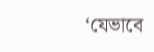‘যেভাবে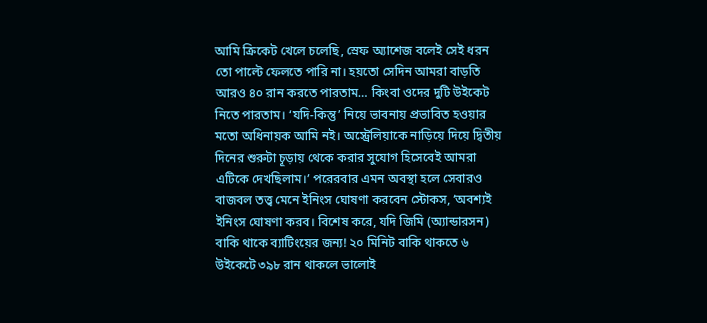আমি ক্রিকেট খেলে চলেছি, স্রেফ অ্যাশেজ বলেই সেই ধরন তো পাল্টে ফেলতে পারি না। হয়তো সেদিন আমরা বাড়তি আরও ৪০ রান করতে পারতাম… কিংবা ওদের দুটি উইকেট নিতে পারতাম। ‘যদি-কিন্তু’ নিয়ে ভাবনায় প্রভাবিত হওয়ার মতো অধিনায়ক আমি নই। অস্ট্রেলিয়াকে নাড়িয়ে দিয়ে দ্বিতীয় দিনের শুরুটা চূড়ায় থেকে করার সুযোগ হিসেবেই আমরা এটিকে দেখছিলাম।’ পরেরবার এমন অবস্থা হলে সেবারও বাজবল তত্ত্ব মেনে ইনিংস ঘোষণা করবেন স্টোকস, ‘অবশ্যই ইনিংস ঘোষণা করব। বিশেষ করে, যদি জিমি (অ্যান্ডারসন) বাকি থাকে ব্যাটিংয়ের জন্য! ২০ মিনিট বাকি থাকতে ৬ উইকেটে ৩৯৮ রান থাকলে ভালোই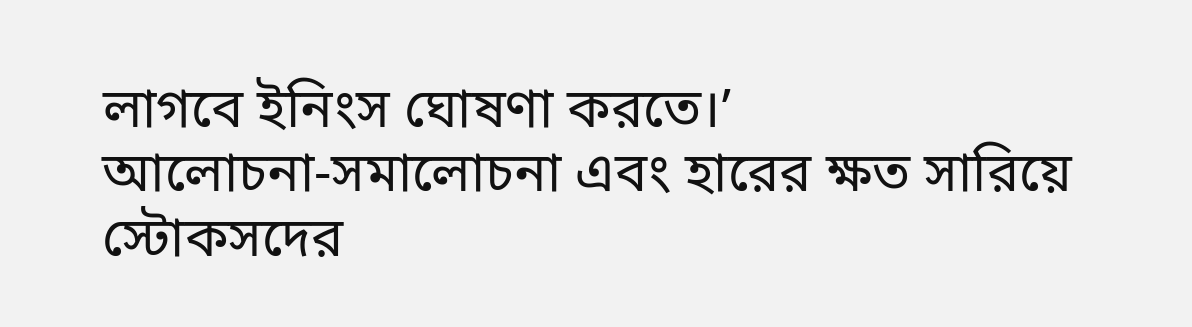লাগবে ইনিংস ঘোষণা করতে।’
আলোচনা-সমালোচনা এবং হারের ক্ষত সারিয়ে স্টোকসদের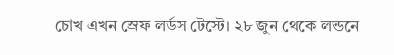চোখ এখন স্রেফ লর্ডস টেস্টে। ২৮ জুন থেকে লন্ডনে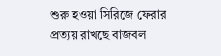শুরু হওয়া সিরিজে ফেরার প্রত্যয় রাখছে বাজবল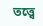তত্ত্বে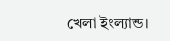খেলা ইংল্যান্ড।